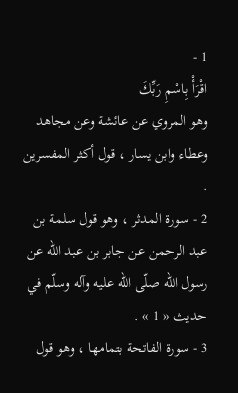1 -
اقْرَأْ بِاسْمِ رَبِّكَ
وهو المروي عن عائشة وعن مجاهد وعطاء وابن يسار ، قول أكثر المفسرين .
2 - سورة المدثر ، وهو قول سلمة بن عبد الرحمن عن جابر بن عبد اللّه عن رسول اللّه صلّى اللّه عليه وآله وسلّم في حديث « 1 » .
3 - سورة الفاتحة بتمامها ، وهو قول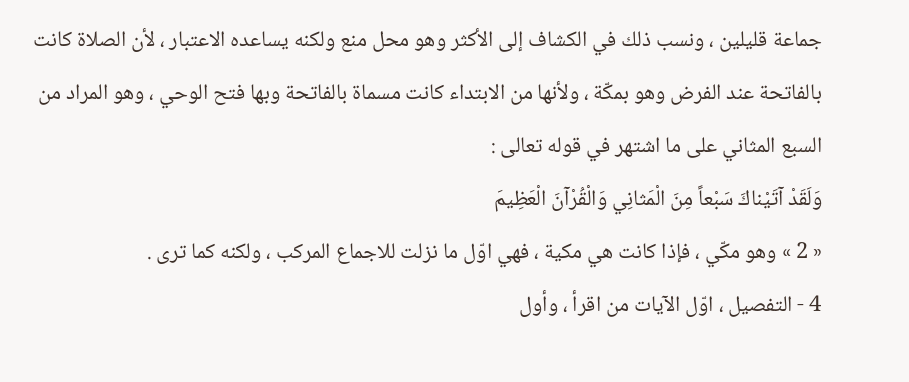جماعة قليلين ، ونسب ذلك في الكشاف إلى الأكثر وهو محل منع ولكنه يساعده الاعتبار ، لأن الصلاة كانت بالفاتحة عند الفرض وهو بمكّة ، ولأنها من الابتداء كانت مسماة بالفاتحة وبها فتح الوحي ، وهو المراد من السبع المثاني على ما اشتهر في قوله تعالى :
وَلَقَدْ آتَيْناكَ سَبْعاً مِنَ الْمَثانِي وَالْقُرْآنَ الْعَظِيمَ
« 2 » وهو مكّي ، فإذا كانت هي مكية ، فهي اوّل ما نزلت للاجماع المركب ، ولكنه كما ترى .
4 - التفصيل ، اوّل الآيات من اقرأ ، وأول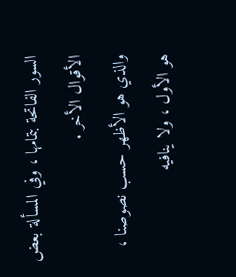السور الفاتحة بتمامها ، وفي المسألة بعض الأقوال الأخر .
والذي هو الأظهر حسب نصوصنا ، هو الأول ، ولا ينافيه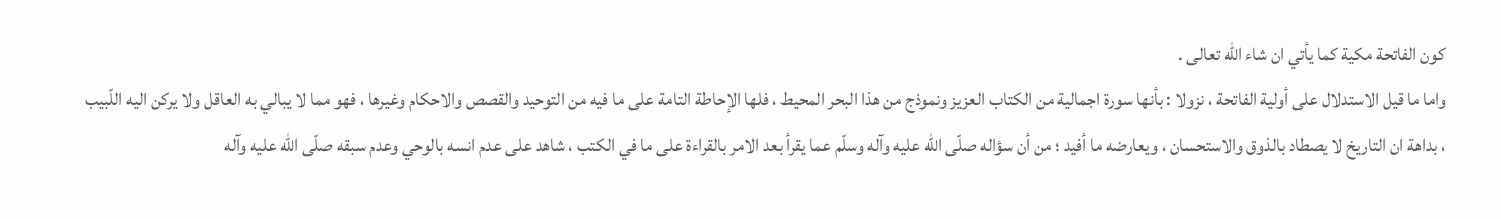كون الفاتحة مكية كما يأتي ان شاء اللّه تعالى .
واما ما قيل الاستدلال على أولية الفاتحة ، نزولا : بأنها سورة اجمالية من الكتاب العزيز ونموذج من هذا البحر المحيط ، فلها الإحاطة التامة على ما فيه من التوحيد والقصص والاحكام وغيرها ، فهو مما لا يبالي به العاقل ولا يركن اليه اللّبيب ، بداهة ان التاريخ لا يصطاد بالذوق والاستحسان ، ويعارضه ما أفيد ؛ من أن سؤاله صلّى اللّه عليه وآله وسلّم عما يقرأ بعد الامر بالقراءة على ما في الكتب ، شاهد على عدم انسه بالوحي وعدم سبقه صلّى اللّه عليه وآله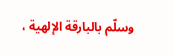وسلّم بالبارقة الإلهية ،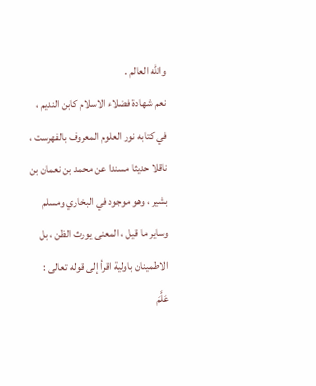واللّه العالم .
نعم شهادة فضلاء الاسلام كابن النديم ، في كتابه نور العلوم المعروف بالفهرست ، ناقلا حديثا مسندا عن محمد بن نعمان بن بشير ، وهو موجود في البخاري ومسلم وساير ما قيل ، المعنى يورث الظن ، بل الاطمينان باولية اقرأ إلى قوله تعالى :
عَلَّمَ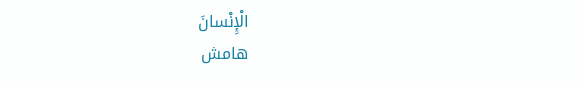الْإِنْسانَ
هامش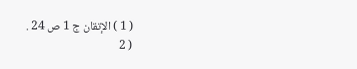( 1 ) الإتقان ج 1 ص 24 .
( 2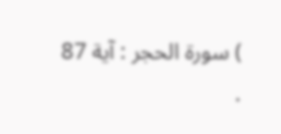) سورة الحجر : آية 87 .